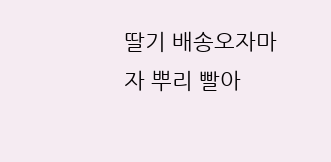딸기 배송오자마자 뿌리 빨아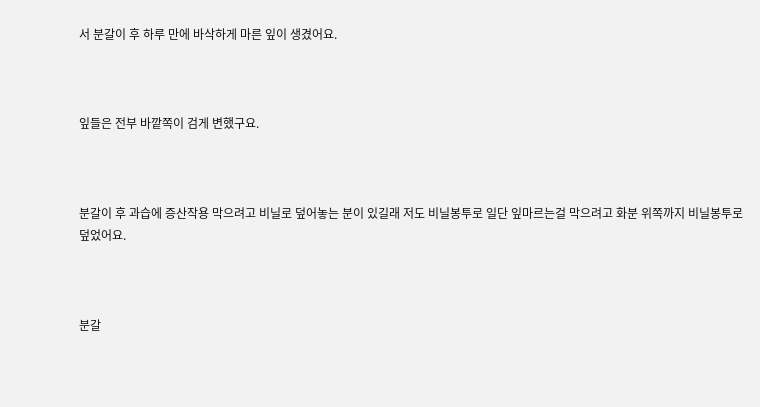서 분갈이 후 하루 만에 바삭하게 마른 잎이 생겼어요.



잎들은 전부 바깥쪽이 검게 변했구요.



분갈이 후 과습에 증산작용 막으려고 비닐로 덮어놓는 분이 있길래 저도 비닐봉투로 일단 잎마르는걸 막으려고 화분 위쪽까지 비닐봉투로 덮었어요.



분갈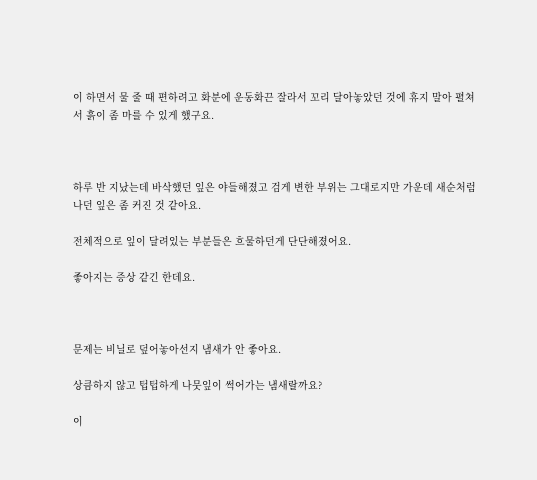이 하면서 물 줄 때 편하려고 화분에 운동화끈 잘라서 꼬리 달아놓았던 것에 휴지 말아 펼쳐서 흙이 좀 마를 수 있게 했구요.



하루 반 지났는데 바삭했던 잎은 야들해졌고 검게 변한 부위는 그대로지만 가운데 새순처럼 나던 잎은 좀 커진 것 같아요.

전체적으로 잎이 달려있는 부분들은 흐물하던게 단단해졌어요.

좋아지는 증상 같긴 한데요.



문제는 비닐로 덮어놓아선지 냄새가 안 좋아요.

상큼하지 않고 텁텁하게 나뭇잎이 썩어가는 냄새랄까요?

이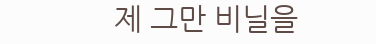제 그만 비닐을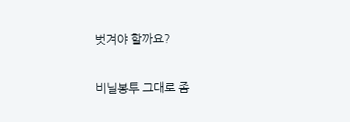벗겨야 할까요?

비닐봉투 그대로 좀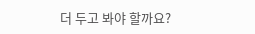더 두고 봐야 할까요?